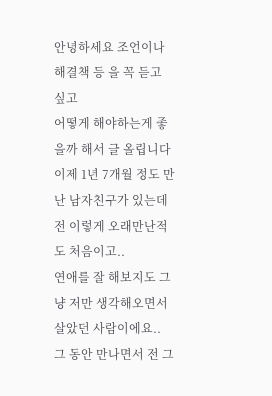안녕하세요 조언이나 해결책 등 을 꼭 듣고 싶고
어떻게 해야하는게 좋을까 해서 글 올립니다
이제 1년 7개월 정도 만난 남자친구가 있는데
전 이렇게 오래만난적도 처음이고..
연애를 잘 해보지도 그냥 저만 생각해오면서
살았던 사람이에요..
그 동안 만나면서 전 그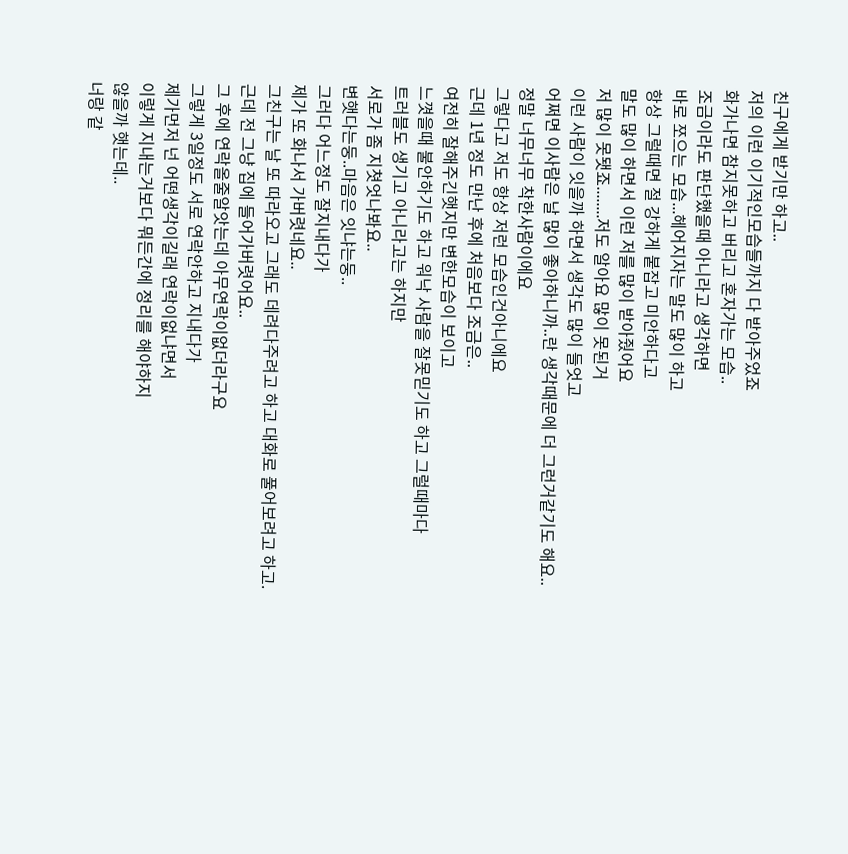친구에게 받기만 하고..
저의 이런 이기적인모습들까지 다 받아주었죠
화가나면 참지못하고 버리고 혼자가는 모습..
조금이라도 판단했을때 아니라고 생각하면
바로 쪼으는 모습...헤어지자는 말도 많이 하고
항상 그럴때면 절 강하게 붙잡고 미안하다고
말도 많이 하면서 이런 저를 많이 받아줬어요
저 많이 못됏죠........저도 알아요 많이 못된거
이런 사람이 잇을까 하면서 생각도 많이 들엇고
어쩌면 이사람은 날 많이 좋아하니까..란 생각때문에 더 그런거같기도 해요..
정말 너무너무 착한사람이에요
그렇다고 저도 항상 저런 모습인건아니에요
근데 1년 정도 만난 후에 처음보다 조금은..
여전히 잘해주긴햇지만 변한모습이 보이고
느꼇을때 불안하기도 하고 워낙 사람을 잘못믿기도 하고 그럴때마다
트러블도 생기고 아니라고는 하지만
서로가 좀 지쳣엇나봐요..
변햇다는둥..마음은 잇냐는둥..
그러다 어느정도 잘지내다가
제가 또 화나서 가버렷네요..
그친구는 날 또 따라오고 그래도 데려다주려고 하고 대화로 풀어보려고 하고.
근데 전 그냥 집에 들어가버렷어요..
그 후에 연락올줄알앗는데 아무연락이없더라구요
그렇게 3일정도 서로 연락안하고 지내다가
제가먼저 넌 어떤생각이길래 연락이없냐면서
이렇게 지내는거보다 뭐든간에 정리를 해야하지
않을까 햇는데..
너랑 같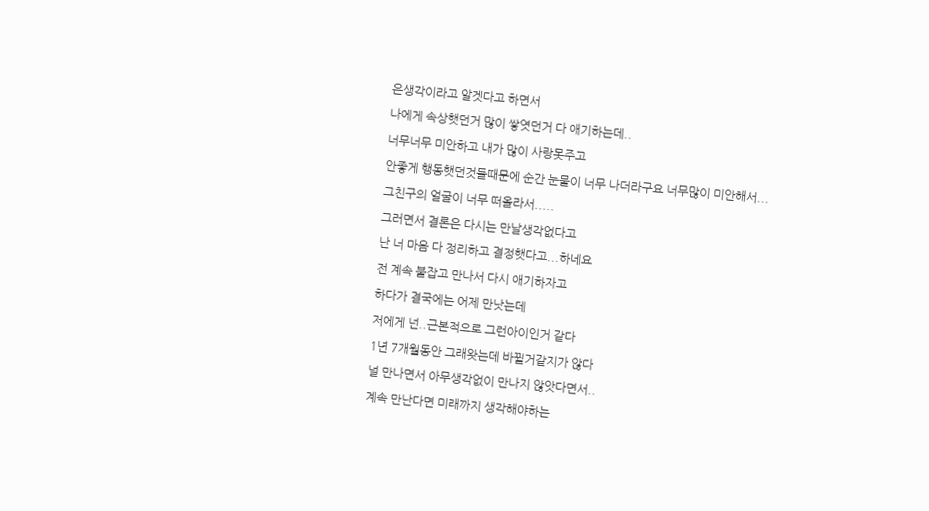은생각이라고 알겟다고 하면서
나에게 속상햇던거 많이 쌓엿던거 다 애기하는데..
너무너무 미안하고 내가 많이 사랑못주고
안좋게 행동햇던것들때문에 순간 눈물이 너무 나더라구요 너무많이 미안해서...
그친구의 얼굴이 너무 떠올라서.....
그러면서 결론은 다시는 만날생각없다고
난 너 마음 다 정리하고 결정햇다고...하네요
전 계속 붙잡고 만나서 다시 애기하자고
하다가 결국에는 어제 만낫는데
저에게 넌..근본적으로 그런아이인거 같다
1년 7개월동안 그래왓는데 바뀔거같지가 않다
널 만나면서 아무생각없이 만나지 않앗다면서..
계속 만난다면 미래까지 생각해야하는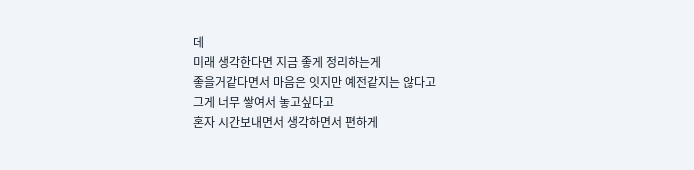데
미래 생각한다면 지금 좋게 정리하는게
좋을거같다면서 마음은 잇지만 예전같지는 않다고
그게 너무 쌓여서 놓고싶다고
혼자 시간보내면서 생각하면서 편하게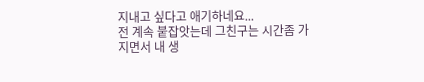지내고 싶다고 애기하네요...
전 계속 붙잡앗는데 그친구는 시간좀 가지면서 내 생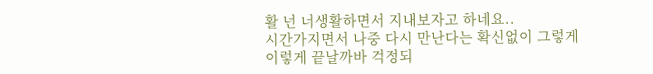활 넌 너생활하면서 지내보자고 하네요..
시간가지면서 나중 다시 만난다는 확신없이 그렇게
이렇게 끝날까바 걱정되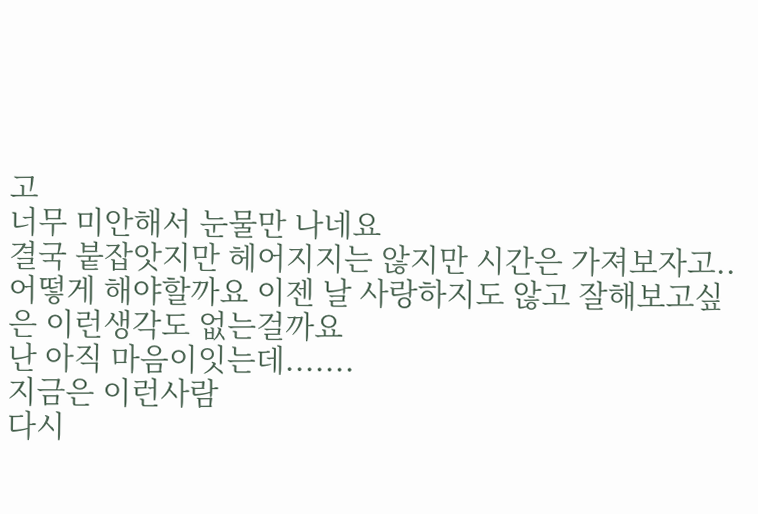고
너무 미안해서 눈물만 나네요
결국 붙잡앗지만 헤어지지는 않지만 시간은 가져보자고.. 어떻게 해야할까요 이젠 날 사랑하지도 않고 잘해보고싶은 이런생각도 없는걸까요
난 아직 마음이잇는데.......
지금은 이런사람
다시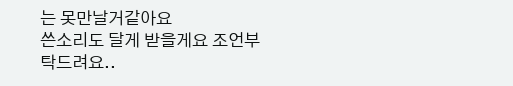는 못만날거같아요
쓴소리도 달게 받을게요 조언부탁드려요..